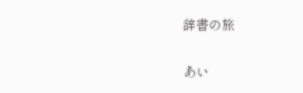辞書の旅

あい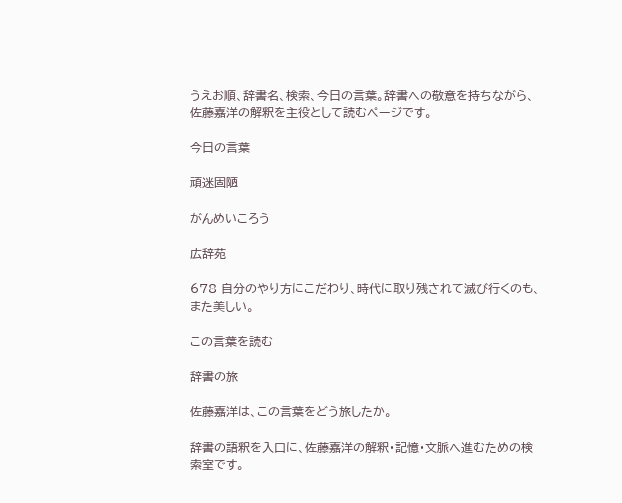うえお順、辞書名、検索、今日の言葉。辞書への敬意を持ちながら、佐藤嘉洋の解釈を主役として読むページです。

今日の言葉

頑迷固陋

がんめいころう

広辞苑

678 自分のやり方にこだわり、時代に取り残されて滅び行くのも、また美しい。

この言葉を読む

辞書の旅

佐藤嘉洋は、この言葉をどう旅したか。

辞書の語釈を入口に、佐藤嘉洋の解釈・記憶・文脈へ進むための検索室です。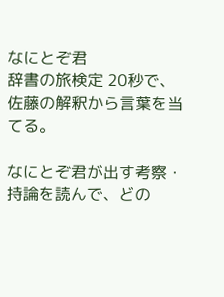なにとぞ君
辞書の旅検定 20秒で、佐藤の解釈から言葉を当てる。

なにとぞ君が出す考察・持論を読んで、どの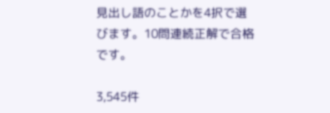見出し語のことかを4択で選びます。10問連続正解で合格です。

3,545件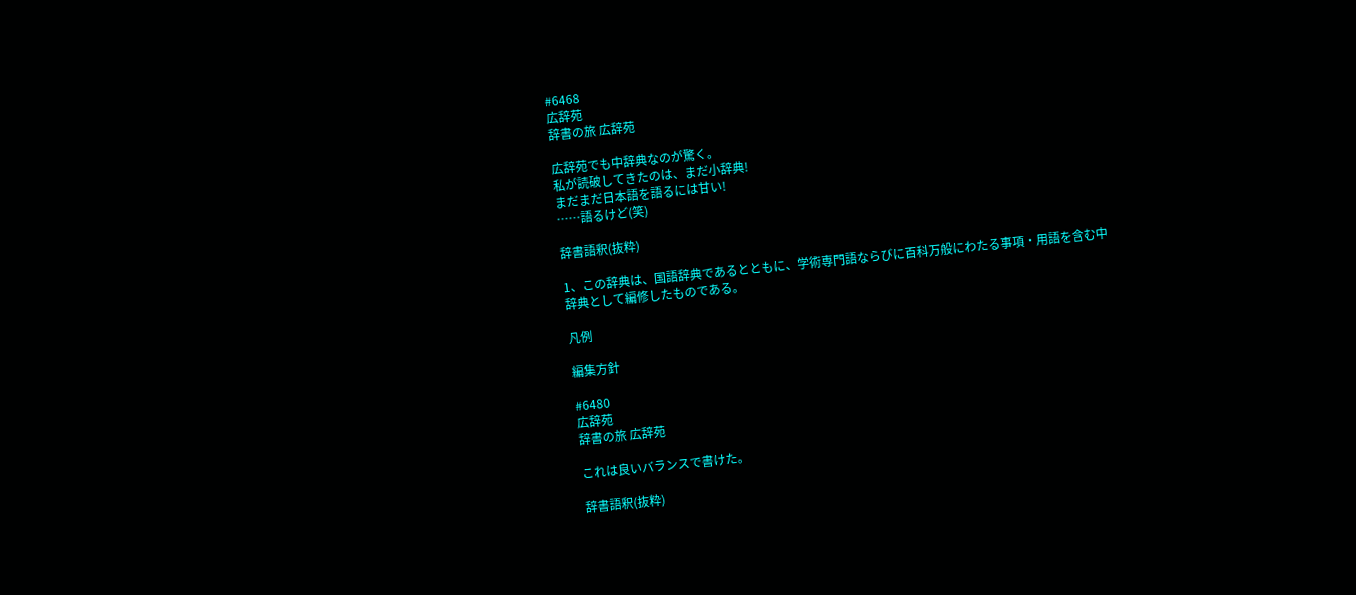#6468
広辞苑
辞書の旅 広辞苑

広辞苑でも中辞典なのが驚く。
私が読破してきたのは、まだ小辞典!
まだまだ日本語を語るには甘い!
……語るけど(笑)

辞書語釈(抜粋)

1、この辞典は、国語辞典であるとともに、学術専門語ならびに百科万般にわたる事項・用語を含む中辞典として編修したものである。

凡例

編集方針

#6480
広辞苑
辞書の旅 広辞苑

これは良いバランスで書けた。

辞書語釈(抜粋)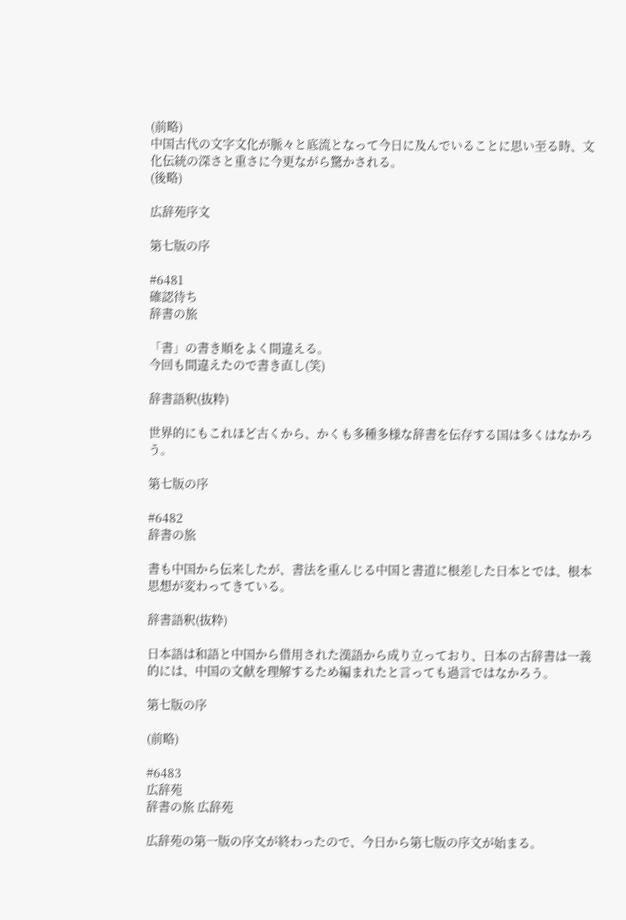(前略)
中国古代の文字文化が脈々と底流となって今日に及んでいることに思い至る時、文化伝統の深さと重さに今更ながら驚かされる。
(後略)

広辞苑序文

第七版の序

#6481
確認待ち
辞書の旅

「書」の書き順をよく間違える。
今回も間違えたので書き直し(笑)

辞書語釈(抜粋)

世界的にもこれほど古くから、かくも多種多様な辞書を伝存する国は多くはなかろう。

第七版の序

#6482
辞書の旅

書も中国から伝来したが、書法を重んじる中国と書道に根差した日本とでは、根本思想が変わってきている。

辞書語釈(抜粋)

日本語は和語と中国から借用された漢語から成り立っており、日本の古辞書は一義的には、中国の文献を理解するため編まれたと言っても過言ではなかろう。

第七版の序

(前略)

#6483
広辞苑
辞書の旅 広辞苑

広辞苑の第一版の序文が終わったので、今日から第七版の序文が始まる。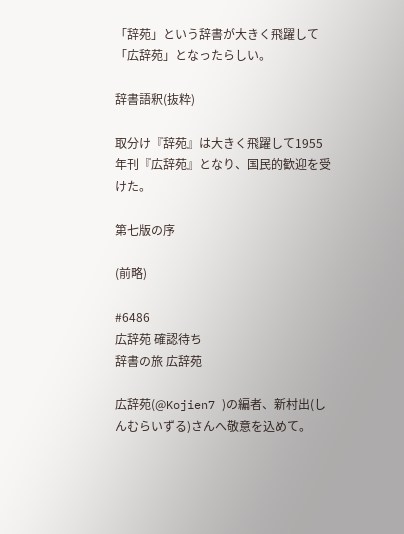「辞苑」という辞書が大きく飛躍して「広辞苑」となったらしい。

辞書語釈(抜粋)

取分け『辞苑』は大きく飛躍して1955年刊『広辞苑』となり、国民的歓迎を受けた。

第七版の序

(前略)

#6486
広辞苑 確認待ち
辞書の旅 広辞苑

広辞苑(@Kojien7 )の編者、新村出(しんむらいずる)さんへ敬意を込めて。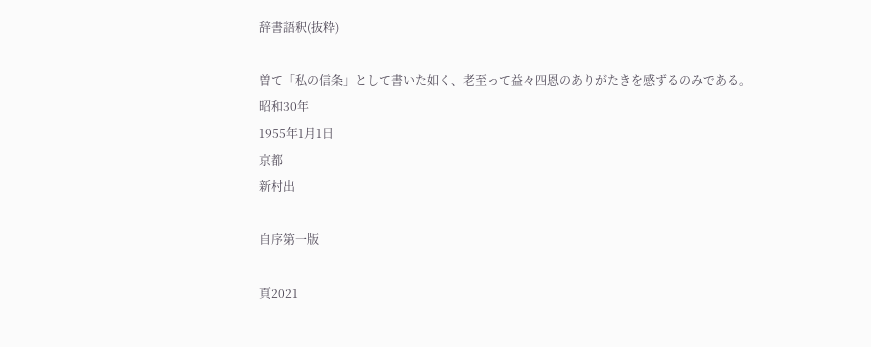辞書語釈(抜粋)

曽て「私の信条」として書いた如く、老至って益々四恩のありがたきを感ずるのみである。
昭和30年
1955年1月1日
京都
新村出

自序第一版

頁2021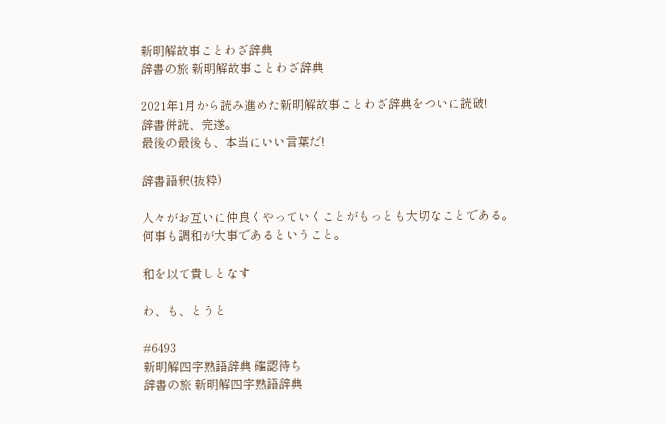新明解故事ことわざ辞典
辞書の旅 新明解故事ことわざ辞典

2021年1月から読み進めた新明解故事ことわざ辞典をついに読破!
辞書併読、完遂。
最後の最後も、本当にいい言葉だ!

辞書語釈(抜粋)

人々がお互いに仲良くやっていくことがもっとも大切なことである。
何事も調和が大事であるということ。

和を以て貴しとなす

わ、も、とうと

#6493
新明解四字熟語辞典 確認待ち
辞書の旅 新明解四字熟語辞典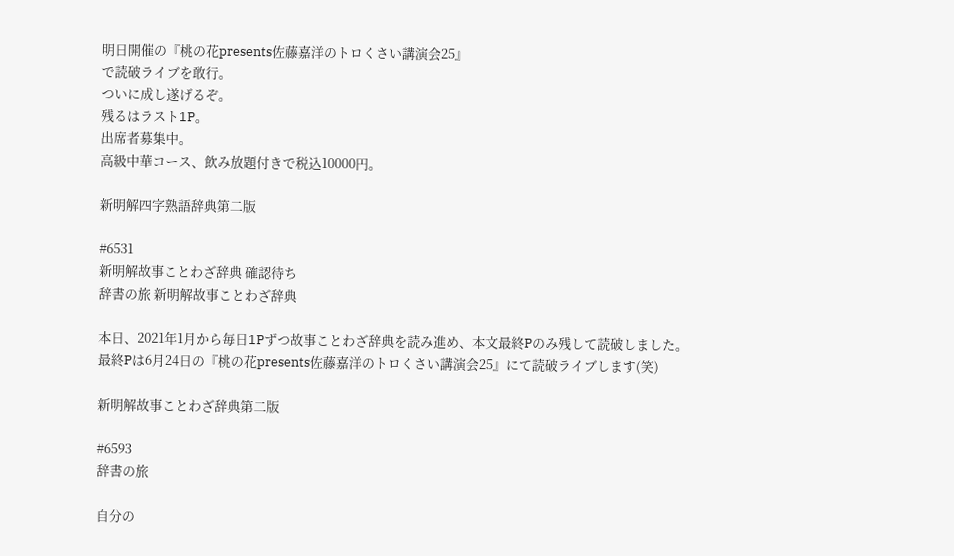明日開催の『桃の花presents佐藤嘉洋のトロくさい講演会25』
で読破ライブを敢行。
ついに成し遂げるぞ。
残るはラスト1P。
出席者募集中。
高級中華コース、飲み放題付きで税込10000円。

新明解四字熟語辞典第二版

#6531
新明解故事ことわざ辞典 確認待ち
辞書の旅 新明解故事ことわざ辞典

本日、2021年1月から毎日1Pずつ故事ことわざ辞典を読み進め、本文最終Pのみ残して読破しました。
最終Pは6月24日の『桃の花presents佐藤嘉洋のトロくさい講演会25』にて読破ライブします(笑)

新明解故事ことわざ辞典第二版

#6593
辞書の旅

自分の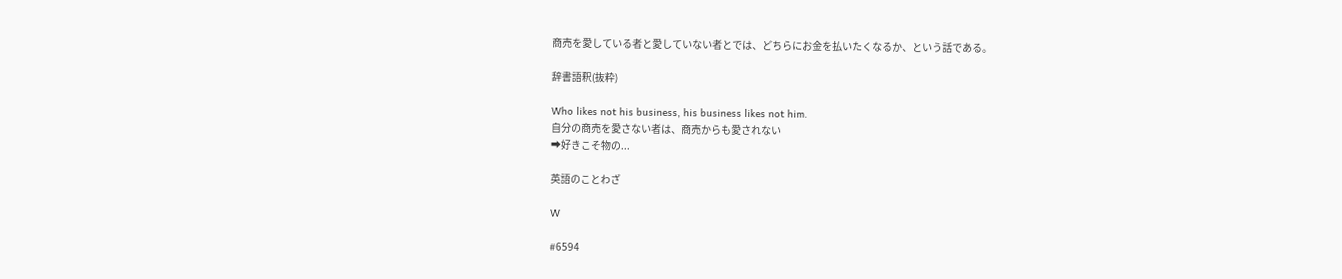商売を愛している者と愛していない者とでは、どちらにお金を払いたくなるか、という話である。

辞書語釈(抜粋)

Who likes not his business, his business likes not him.
自分の商売を愛さない者は、商売からも愛されない
➡好きこそ物の...

英語のことわざ

W

#6594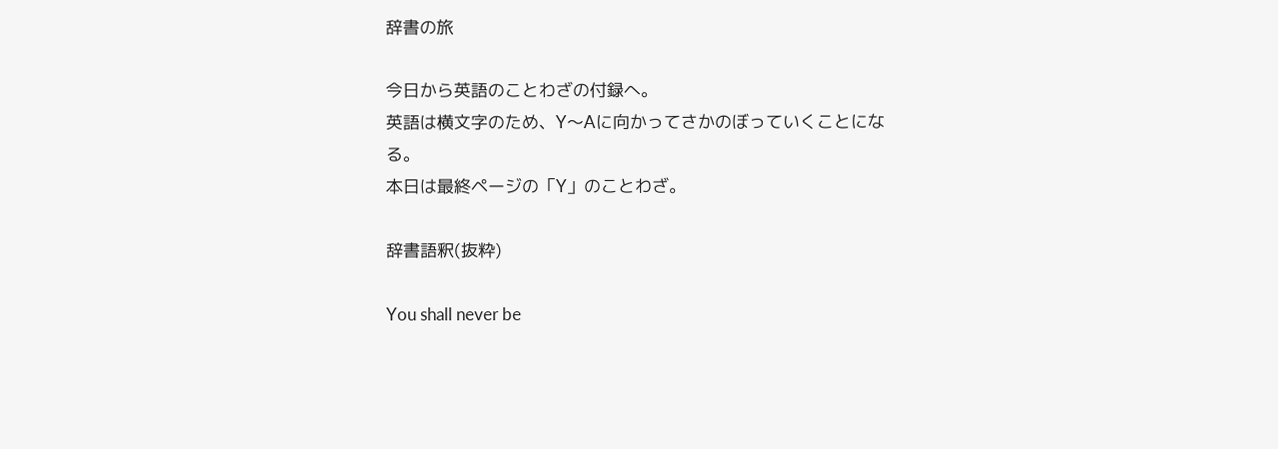辞書の旅

今日から英語のことわざの付録へ。
英語は横文字のため、Y〜Aに向かってさかのぼっていくことになる。
本日は最終ページの「Y」のことわざ。

辞書語釈(抜粋)

You shall never be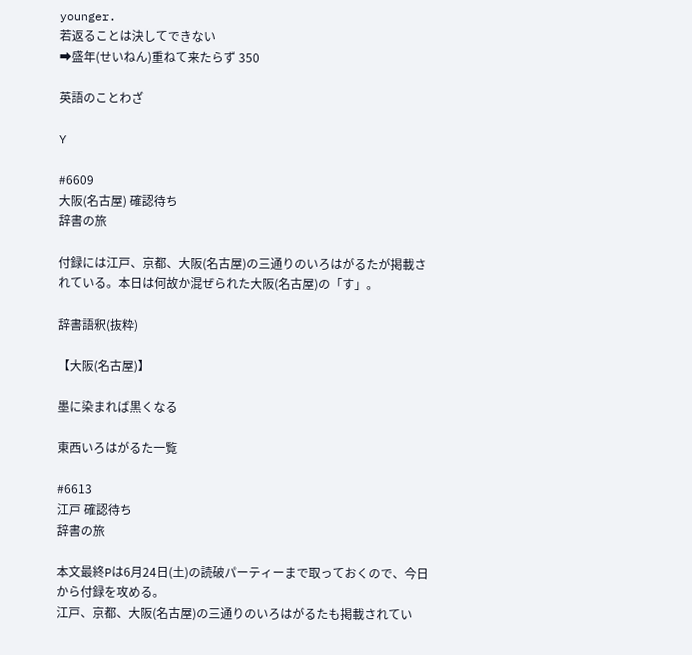younger.
若返ることは決してできない
➡盛年(せいねん)重ねて来たらず 350

英語のことわざ

Y

#6609
大阪(名古屋) 確認待ち
辞書の旅

付録には江戸、京都、大阪(名古屋)の三通りのいろはがるたが掲載されている。本日は何故か混ぜられた大阪(名古屋)の「す」。

辞書語釈(抜粋)

【大阪(名古屋)】

墨に染まれば黒くなる

東西いろはがるた一覧

#6613
江戸 確認待ち
辞書の旅

本文最終Pは6月24日(土)の読破パーティーまで取っておくので、今日から付録を攻める。
江戸、京都、大阪(名古屋)の三通りのいろはがるたも掲載されてい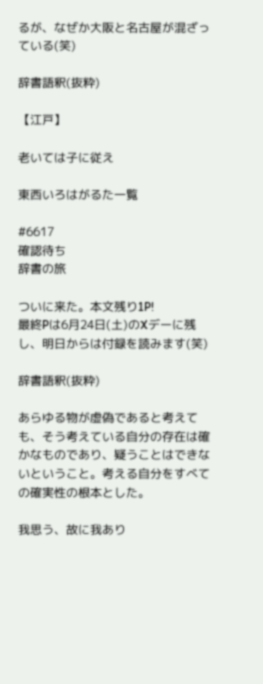るが、なぜか大阪と名古屋が混ざっている(笑)

辞書語釈(抜粋)

【江戸】

老いては子に従え

東西いろはがるた一覧

#6617
確認待ち
辞書の旅

ついに来た。本文残り1P!
最終Pは6月24日(土)のXデーに残し、明日からは付録を読みます(笑)

辞書語釈(抜粋)

あらゆる物が虚偽であると考えても、そう考えている自分の存在は確かなものであり、疑うことはできないということ。考える自分をすべての確実性の根本とした。

我思う、故に我あり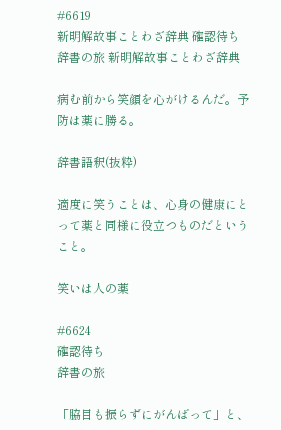#6619
新明解故事ことわざ辞典 確認待ち
辞書の旅 新明解故事ことわざ辞典

病む前から笑顔を心がけるんだ。予防は薬に勝る。

辞書語釈(抜粋)

適度に笑うことは、心身の健康にとって薬と同様に役立つものだということ。

笑いは人の薬

#6624
確認待ち
辞書の旅

「脇目も振らずにがんばって」と、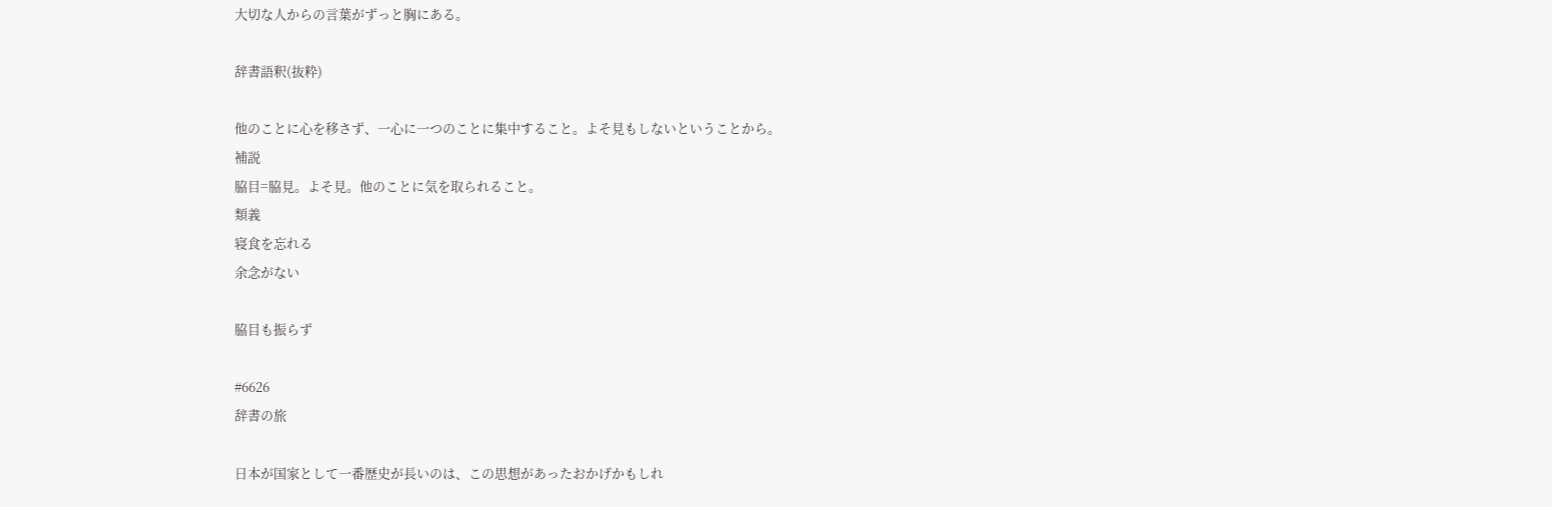大切な人からの言葉がずっと胸にある。

辞書語釈(抜粋)

他のことに心を移さず、一心に一つのことに集中すること。よそ見もしないということから。
補説
脇目=脇見。よそ見。他のことに気を取られること。
類義
寝食を忘れる
余念がない

脇目も振らず

#6626
辞書の旅

日本が国家として一番歴史が長いのは、この思想があったおかげかもしれ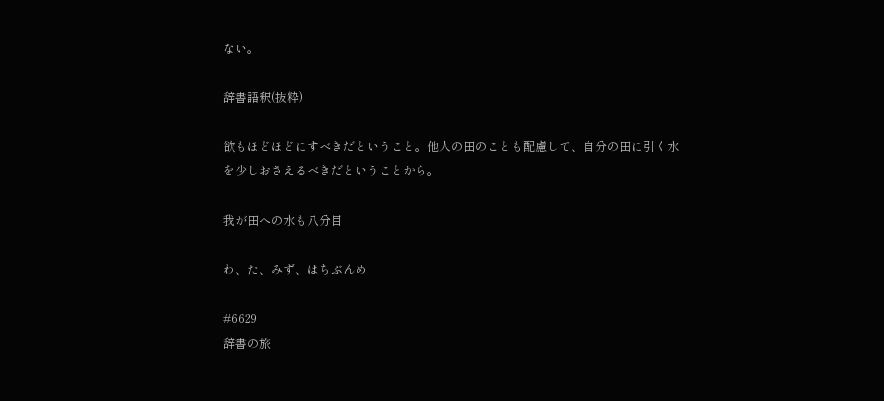ない。

辞書語釈(抜粋)

欲もほどほどにすべきだということ。他人の田のことも配慮して、自分の田に引く水を少しおさえるべきだということから。

我が田への水も八分目

わ、た、みず、はちぶんめ

#6629
辞書の旅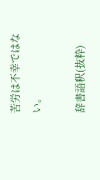苦労は不幸ではない。

辞書語釈(抜粋)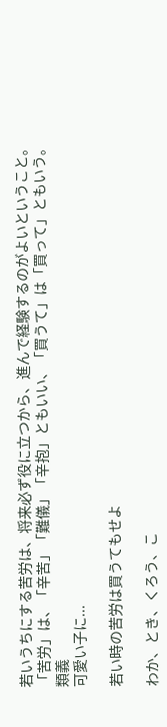若いうちにする苦労は、将来必ず役に立つから、進んで経験するのがよいということ。
「苦労」は、「辛苦」「難儀」「辛抱」ともいい、「買うて」は「買って」ともいう。
類義
可愛い子に...

若い時の苦労は買うてもせよ

わか、とき、くろう、こ